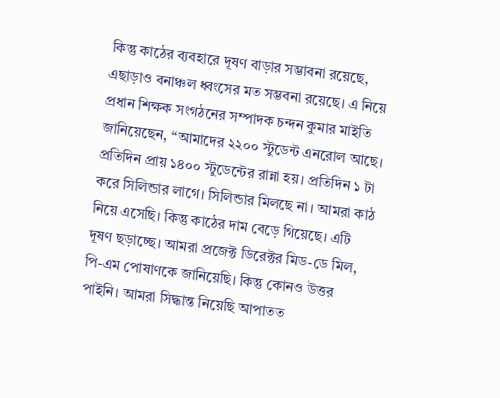কিন্তু কাঠের ব্যবহারে দূষণ বাড়ার সম্ভাবনা রয়েছে, এছাড়াও বনাঞ্চল ধ্বংসের মত সম্ভবনা রয়েছে। এ নিয়ে প্রধান শিক্ষক সংগঠনের সম্পাদক চন্দন কুমার মাইতি জানিয়েছেন, “আমাদের ২২০০ স্টুডেন্ট এনরোল আছে। প্রতিদিন প্রায় ১৪০০ স্টুডেন্টের রান্না হয়। প্রতিদিন ১ টা করে সিলিন্ডার লাগে। সিলিন্ডার মিলছে না। আমরা কাঠ নিয়ে এসেছি। কিন্তু কাঠের দাম বেড়ে গিয়েছে। এটি দূষণ ছড়াচ্ছে। আমরা প্রজেক্ট ডিরেক্টর মিড-ডে মিল, পি-এম পোষাণকে জানিয়েছি। কিন্তু কোনও উত্তর পাইনি। আমরা সিদ্ধান্ত নিয়েছি আপাতত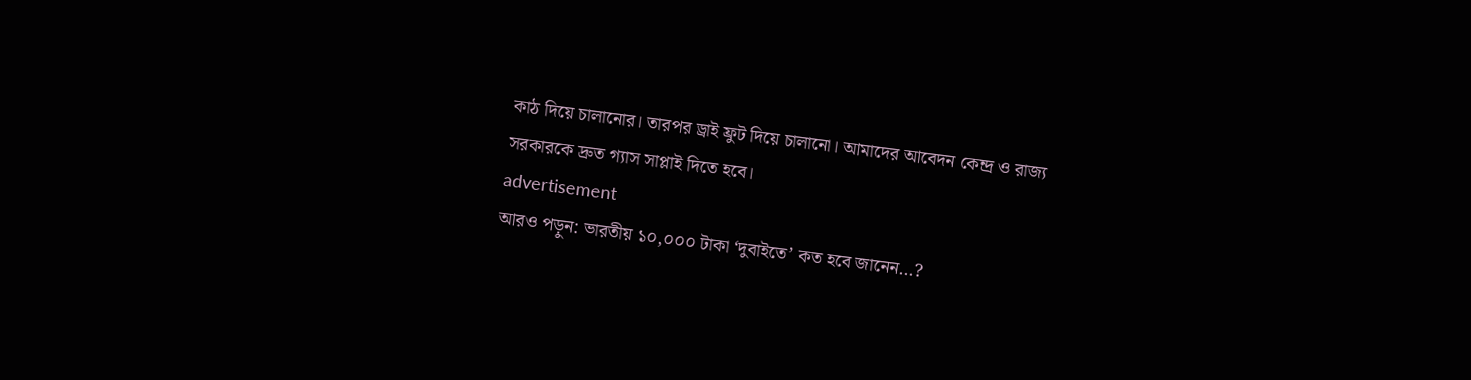কাঠ দিয়ে চালানোর। তারপর ড্রাই ফ্রুট দিয়ে চালানো। আমাদের আবেদন কেন্দ্র ও রাজ্য সরকারকে দ্রুত গ্যাস সাপ্লাই দিতে হবে।
advertisement
আরও পড়ুন: ভারতীয় ১০,০০০ টাকা ‘দুবাইতে’ কত হবে জানেন…?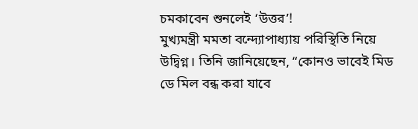চমকাবেন শুনলেই ‘উত্তর’!
মুখ্যমন্ত্রী মমতা বন্দ্যোপাধ্যায় পরিস্থিতি নিয়ে উদ্বিগ্ন। তিনি জানিয়েছেন, “কোনও ভাবেই মিড ডে মিল বন্ধ করা যাবে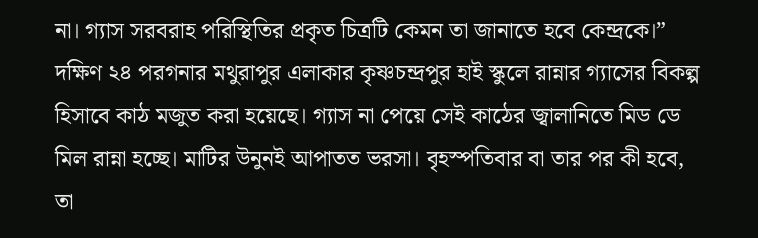না। গ্যাস সরবরাহ পরিস্থিতির প্রকৃত চিত্রটি কেমন তা জানাতে হবে কেন্দ্রকে।”
দক্ষিণ ২৪ পরগনার মথুরাপুর এলাকার কৃষ্ণচন্দ্রপুর হাই স্কুলে রান্নার গ্যাসের বিকল্প হিসাবে কাঠ মজুত করা হয়েছে। গ্যাস না পেয়ে সেই কাঠের জ্বালানিতে মিড ডে মিল রান্না হচ্ছে। মাটির উনুনই আপাতত ভরসা। বৃহস্পতিবার বা তার পর কী হবে, তা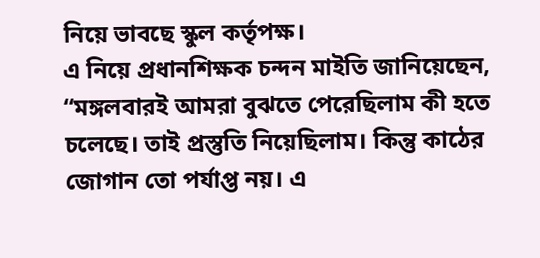নিয়ে ভাবছে স্কুল কর্তৃপক্ষ।
এ নিয়ে প্রধানশিক্ষক চন্দন মাইতি জানিয়েছেন, “মঙ্গলবারই আমরা বুঝতে পেরেছিলাম কী হতে চলেছে। তাই প্রস্তুতি নিয়েছিলাম। কিন্তু কাঠের জোগান তো পর্যাপ্ত নয়। এ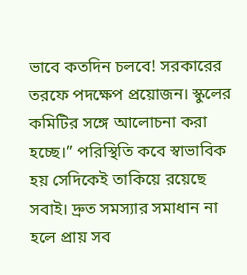ভাবে কতদিন চলবে! সরকারের তরফে পদক্ষেপ প্রয়োজন। স্কুলের কমিটির সঙ্গে আলোচনা করা হচ্ছে।” পরিস্থিতি কবে স্বাভাবিক হয় সেদিকেই তাকিয়ে রয়েছে সবাই। দ্রুত সমস্যার সমাধান না হলে প্রায় সব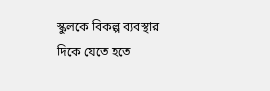স্কুলকে বিকল্প ব্যবস্থার দিকে যেতে হতে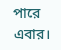পারে এবার।